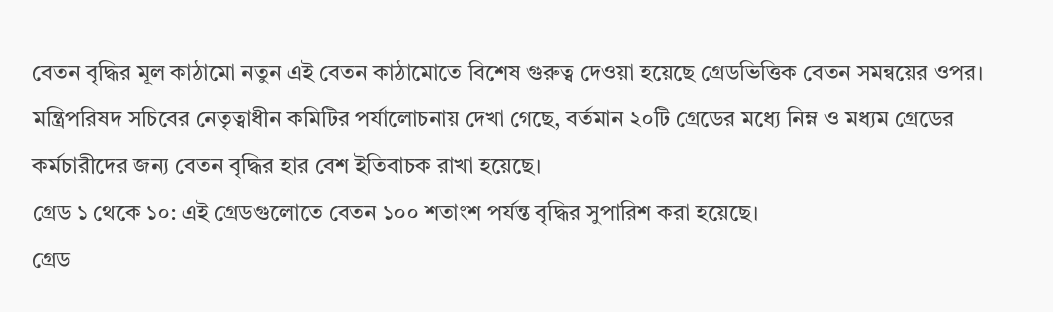বেতন বৃদ্ধির মূল কাঠামো নতুন এই বেতন কাঠামোতে বিশেষ গুরুত্ব দেওয়া হয়েছে গ্রেডভিত্তিক বেতন সমন্বয়ের ওপর। মন্ত্রিপরিষদ সচিবের নেতৃত্বাধীন কমিটির পর্যালোচনায় দেখা গেছে, বর্তমান ২০টি গ্রেডের মধ্যে নিম্ন ও মধ্যম গ্রেডের কর্মচারীদের জন্য বেতন বৃদ্ধির হার বেশ ইতিবাচক রাখা হয়েছে।
গ্রেড ১ থেকে ১০: এই গ্রেডগুলোতে বেতন ১০০ শতাংশ পর্যন্ত বৃদ্ধির সুপারিশ করা হয়েছে।
গ্রেড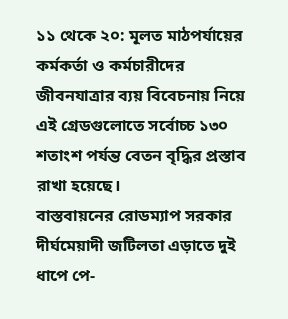১১ থেকে ২০: মূলত মাঠপর্যায়ের কর্মকর্তা ও কর্মচারীদের জীবনযাত্রার ব্যয় বিবেচনায় নিয়ে এই গ্রেডগুলোতে সর্বোচ্চ ১৩০ শতাংশ পর্যন্ত বেতন বৃদ্ধির প্রস্তাব রাখা হয়েছে।
বাস্তবায়নের রোডম্যাপ সরকার দীর্ঘমেয়াদী জটিলতা এড়াতে দুই ধাপে পে-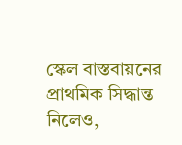স্কেল বাস্তবায়নের প্রাথমিক সিদ্ধান্ত নিলেও,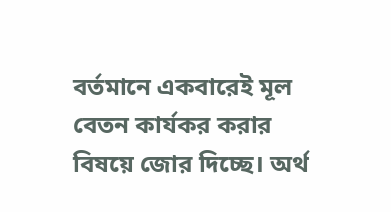বর্তমানে একবারেই মূল বেতন কার্যকর করার বিষয়ে জোর দিচ্ছে। অর্থ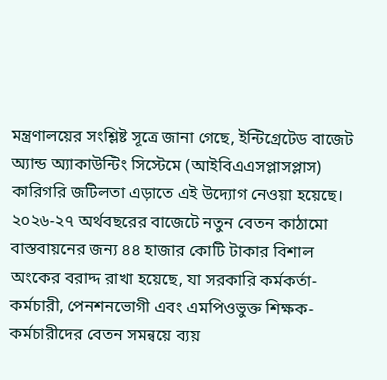মন্ত্রণালয়ের সংশ্লিষ্ট সূত্রে জানা গেছে, ইন্টিগ্রেটেড বাজেট অ্যান্ড অ্যাকাউন্টিং সিস্টেমে (আইবিএএসপ্লাসপ্লাস) কারিগরি জটিলতা এড়াতে এই উদ্যোগ নেওয়া হয়েছে। ২০২৬-২৭ অর্থবছরের বাজেটে নতুন বেতন কাঠামো বাস্তবায়নের জন্য ৪৪ হাজার কোটি টাকার বিশাল অংকের বরাদ্দ রাখা হয়েছে, যা সরকারি কর্মকর্তা-কর্মচারী, পেনশনভোগী এবং এমপিওভুক্ত শিক্ষক-কর্মচারীদের বেতন সমন্বয়ে ব্যয়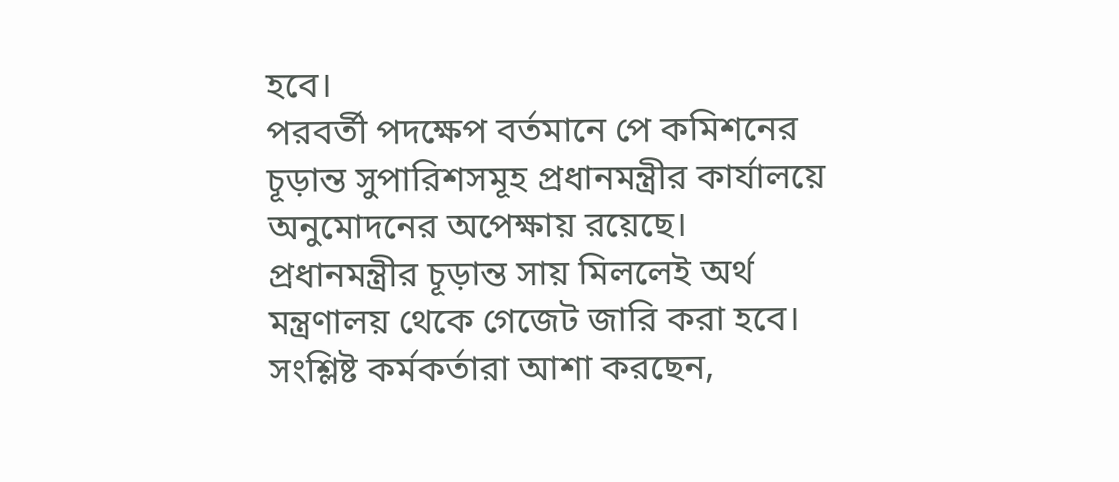হবে।
পরবর্তী পদক্ষেপ বর্তমানে পে কমিশনের চূড়ান্ত সুপারিশসমূহ প্রধানমন্ত্রীর কার্যালয়ে অনুমোদনের অপেক্ষায় রয়েছে। প্রধানমন্ত্রীর চূড়ান্ত সায় মিললেই অর্থ মন্ত্রণালয় থেকে গেজেট জারি করা হবে। সংশ্লিষ্ট কর্মকর্তারা আশা করছেন,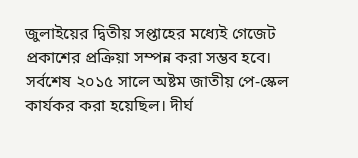জুলাইয়ের দ্বিতীয় সপ্তাহের মধ্যেই গেজেট প্রকাশের প্রক্রিয়া সম্পন্ন করা সম্ভব হবে।
সর্বশেষ ২০১৫ সালে অষ্টম জাতীয় পে-স্কেল কার্যকর করা হয়েছিল। দীর্ঘ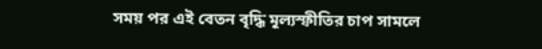সময় পর এই বেতন বৃদ্ধি মূল্যস্ফীতির চাপ সামলে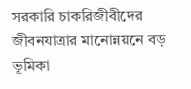সরকারি চাকরিজীবীদের জীবনযাত্রার মানোন্নয়নে বড় ভূমিকা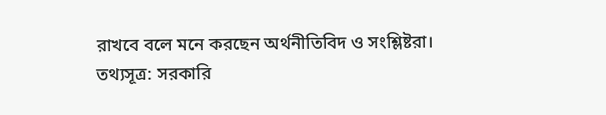রাখবে বলে মনে করছেন অর্থনীতিবিদ ও সংশ্লিষ্টরা।
তথ্যসূত্র: সরকারি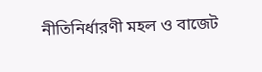নীতিনির্ধারণী মহল ও বাজেট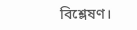বিশ্লেষণ।